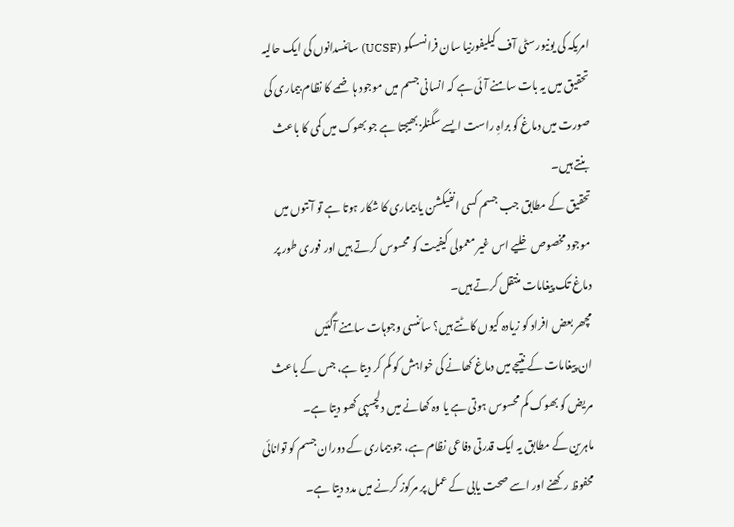امریکہ کی یونیورسٹی آف کیلیفورنیا سان فرانسسکو (UCSF) سائنسدانوں کی ایک حالیہ تحقیق میں یہ بات سامنے آئی ہے کہ انسانی جسم میں موجود ہاضمے کا نظام بیماری کی صورت میں دماغ کو براہِ راست ایسے سگنلز بھیجتا ہے جو بھوک میں کمی کا باعث بنتے ہیں۔
تحقیق کے مطابق جب جسم کسی انفیکشن یا بیماری کا شکار ہوتا ہے تو آنتوں میں موجود مخصوص خلیے اس غیر معمولی کیفیت کو محسوس کرتے ہیں اور فوری طور پر دماغ تک پیغامات منتقل کرتے ہیں۔
مچھر بعض افراد کو زیادہ کیوں کاٹتے ہیں؟ سائنسی وجوہات سامنے آگئیں
ان پیغامات کے نتیجے میں دماغ کھانے کی خواہش کو کم کر دیتا ہے، جس کے باعث مریض کو بھوک کم محسوس ہوتی ہے یا وہ کھانے میں دلچسپی کھو دیتا ہے۔
ماہرین کے مطابق یہ ایک قدرتی دفاعی نظام ہے، جو بیماری کے دوران جسم کو توانائی محفوظ رکھنے اور اسے صحت یابی کے عمل پر مرکوز کرنے میں مدد دیتا ہے۔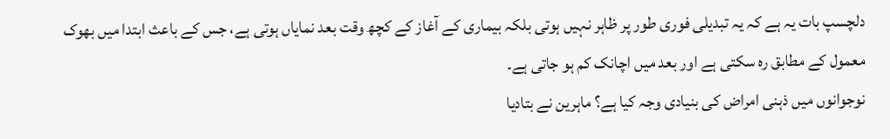دلچسپ بات یہ ہے کہ یہ تبدیلی فوری طور پر ظاہر نہیں ہوتی بلکہ بیماری کے آغاز کے کچھ وقت بعد نمایاں ہوتی ہے، جس کے باعث ابتدا میں بھوک معمول کے مطابق رہ سکتی ہے اور بعد میں اچانک کم ہو جاتی ہے۔
نوجوانوں میں ذہنی امراض کی بنیادی وجہ کیا ہے؟ ماہرین نے بتادیا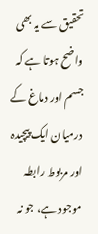تحقیق سے یہ بھی واضح ہوتا ہے کہ جسم اور دماغ کے درمیان ایک پیچیدہ اور مربوط رابطہ موجود ہے، جو نہ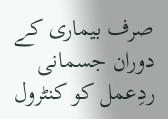صرف بیماری کے دوران جسمانی ردِعمل کو کنٹرول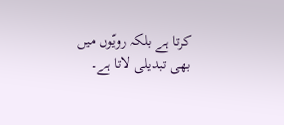کرتا ہے بلکہ رویّوں میں بھی تبدیلی لاتا ہے۔